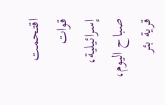اقتحمت قوات إسرائيلية، صباح اليوم، قرية بئر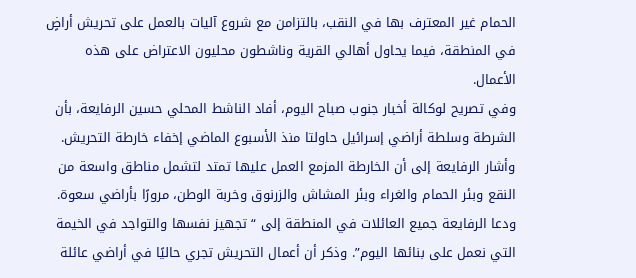الحمام غير المعترف بها في النقب، بالتزامن مع شروع آليات بالعمل على تحريش أراضٍ في المنطقة، فيما يحاول أهالي القرية وناشطون محليون الاعتراض على هذه الأعمال.
وفي تصريح لوكالة أخبار جنوب صباح اليوم، أفاد الناشط المحلي حسين الرفايعة، بأن الشرطة وسلطة أراضي إسرائيل حاولتا منذ الأسبوع الماضي إخفاء خارطة التحريش. وأشار الرفايعة إلى أن الخارطة المزمع العمل عليها تمتد لتشمل مناطق واسعة من النقع وبئر الحمام والغراء وبئر المشاش والزرنوق وخربة الوطن، مرورًا بأراضي سعوة. ودعا الرفايعة جميع العائلات في المنطقة إلى “تجهيز نفسها والتواجد في الخيمة التي نعمل على بنائها اليوم”. وذكر أن أعمال التحريش تجري حاليًا في أراضي عائلة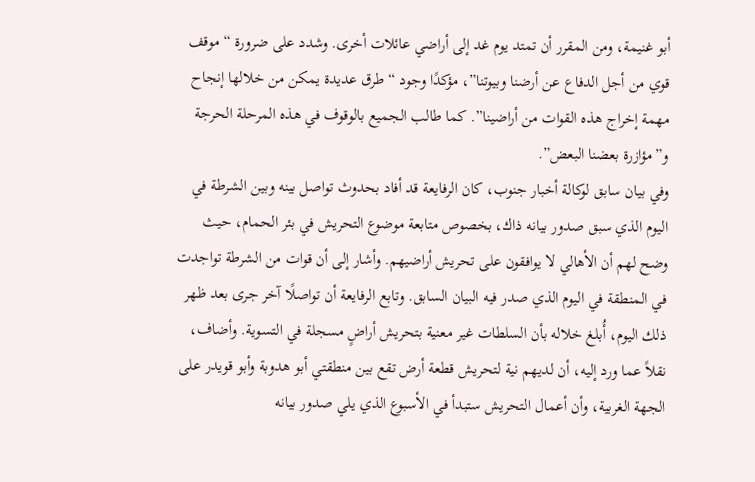أبو غنيمة، ومن المقرر أن تمتد يوم غد إلى أراضي عائلات أخرى. وشدد على ضرورة “موقف قوي من أجل الدفاع عن أرضنا وبيوتنا”، مؤكدًا وجود “طرق عديدة يمكن من خلالها إنجاح مهمة إخراج هذه القوات من أراضينا”. كما طالب الجميع بالوقوف في هذه المرحلة الحرجة و”مؤازرة بعضنا البعض”.
وفي بيان سابق لوكالة أخبار جنوب، كان الرفايعة قد أفاد بحدوث تواصل بينه وبين الشرطة في اليوم الذي سبق صدور بيانه ذاك، بخصوص متابعة موضوع التحريش في بئر الحمام، حيث وضح لهم أن الأهالي لا يوافقون على تحريش أراضيهم. وأشار إلى أن قوات من الشرطة تواجدت في المنطقة في اليوم الذي صدر فيه البيان السابق. وتابع الرفايعة أن تواصلًا آخر جرى بعد ظهر ذلك اليوم، أُبلغ خلاله بأن السلطات غير معنية بتحريش أراضٍ مسجلة في التسوية. وأضاف، نقلاً عما ورد إليه، أن لديهم نية لتحريش قطعة أرض تقع بين منطقتي أبو هدوبة وأبو قويدر على الجهة الغربية، وأن أعمال التحريش ستبدأ في الأسبوع الذي يلي صدور بيانه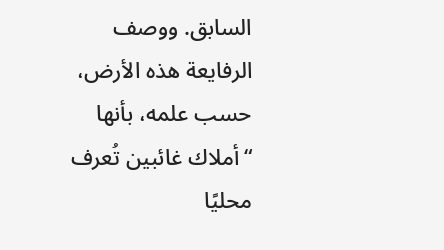السابق. ووصف الرفايعة هذه الأرض، حسب علمه، بأنها “أملاك غائبين تُعرف محليًا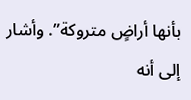بأنها أراضٍ متروكة”. وأشار إلى أنه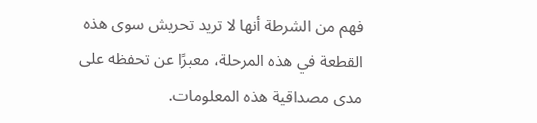فهم من الشرطة أنها لا تريد تحريش سوى هذه القطعة في هذه المرحلة، معبرًا عن تحفظه على مدى مصداقية هذه المعلومات.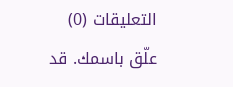التعليقات (0)
علّق باسمك. قد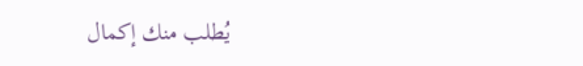يُطلب منك إكمال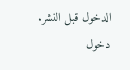الدخول قبل النشر. دخول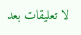لا تعليقات بعد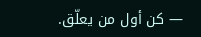— كن أول من يعلّق.